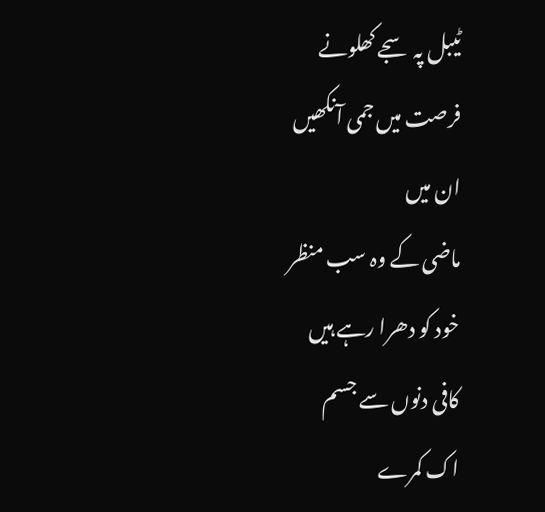ٹیبل پہ سجے کھلونے
فرصت میں جمی آنکھیں
ان میں
ماضی کے وہ سب منظر
خود کو دھرا رہے ہیں
کافی دنوں سے جسم
اک کمرے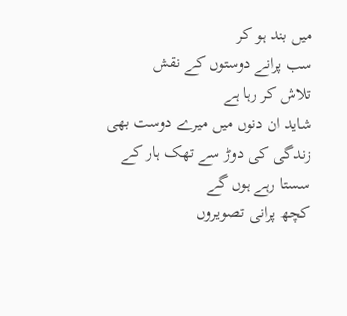میں بند ہو کر
سب پرانے دوستوں کے نقش
تلاش کر رہا ہے
شاید ان دنوں میں میرے دوست بھی
زندگی کی دوڑ سے تھک ہار کے
سستا رہے ہوں گے
کچھ پرانی تصویروں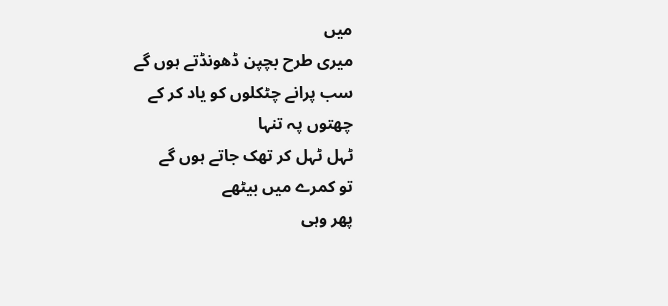میں
میری طرح بچپن ڈھونڈتے ہوں گے
سب پرانے چٹکلوں کو یاد کر کے
چھتوں پہ تنہا
ٹہل ٹہل کر تھک جاتے ہوں گے
تو کمرے میں بیٹھے
پھر وہی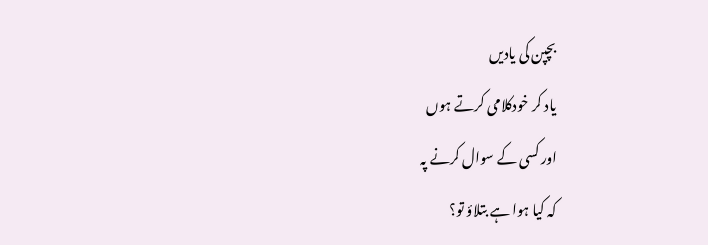بچپن کی یادیں
یاد کر خودکلامی کرتے ہوں
اور کسی کے سوال کرنے پہ
کہ کیا ہوا ہے بتلاؤ تو؟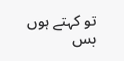تو کہتے ہوں بس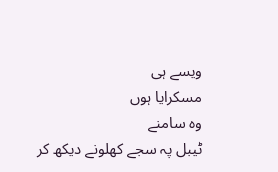ویسے ہی
مسکرایا ہوں
وہ سامنے
ٹیبل پہ سجے کھلونے دیکھ کر